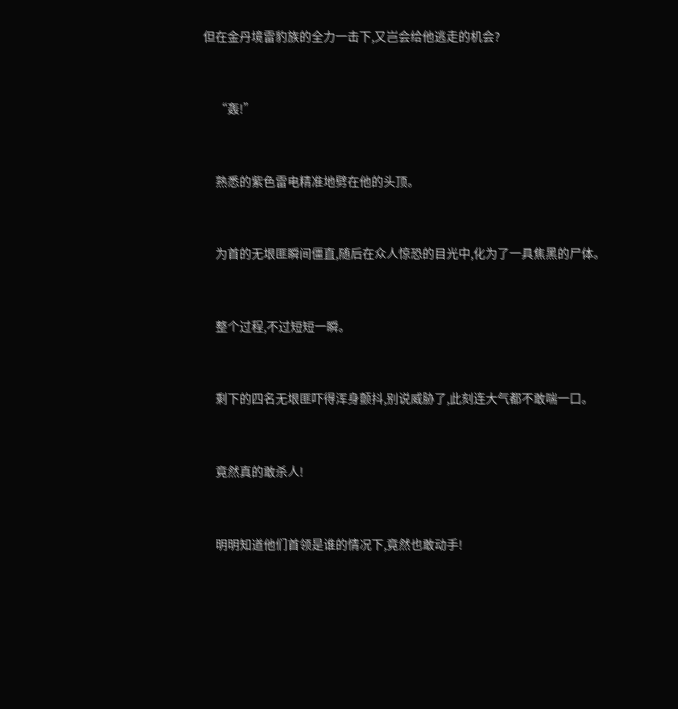但在金丹境雷豹族的全力一击下,又岂会给他逃走的机会?


    “轰!”


    熟悉的紫色雷电精准地劈在他的头顶。


    为首的无垠匪瞬间僵直,随后在众人惊恐的目光中,化为了一具焦黑的尸体。


    整个过程,不过短短一瞬。


    剩下的四名无垠匪吓得浑身颤抖,别说威胁了,此刻连大气都不敢喘一口。


    竟然真的敢杀人!


    明明知道他们首领是谁的情况下,竟然也敢动手!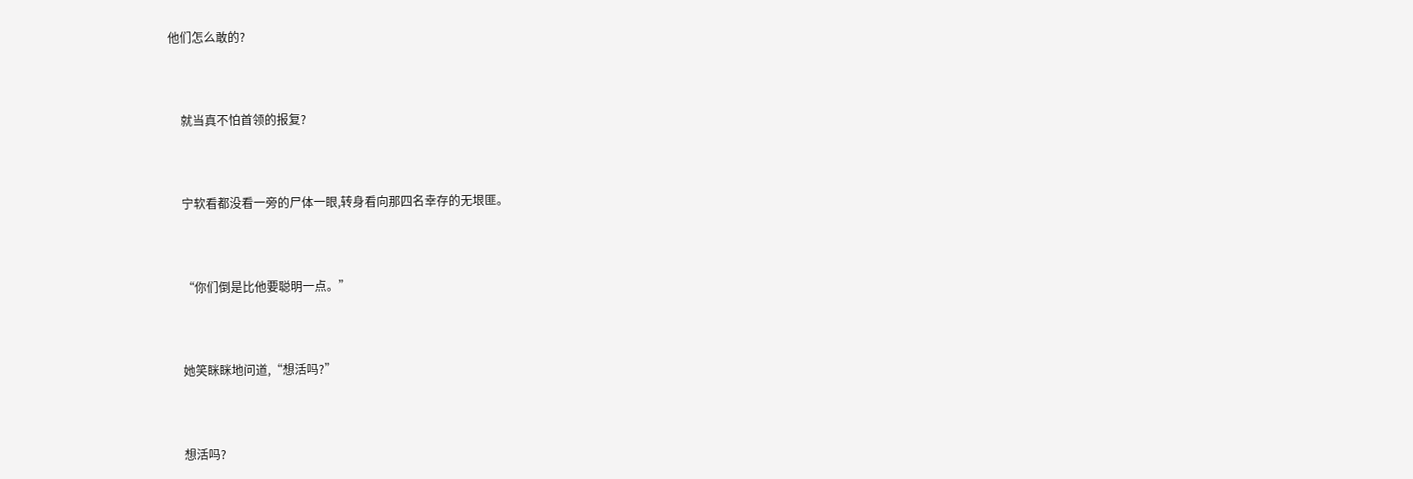他们怎么敢的?


    就当真不怕首领的报复?


    宁软看都没看一旁的尸体一眼,转身看向那四名幸存的无垠匪。


    “你们倒是比他要聪明一点。”


    她笑眯眯地问道,“想活吗?”


    想活吗?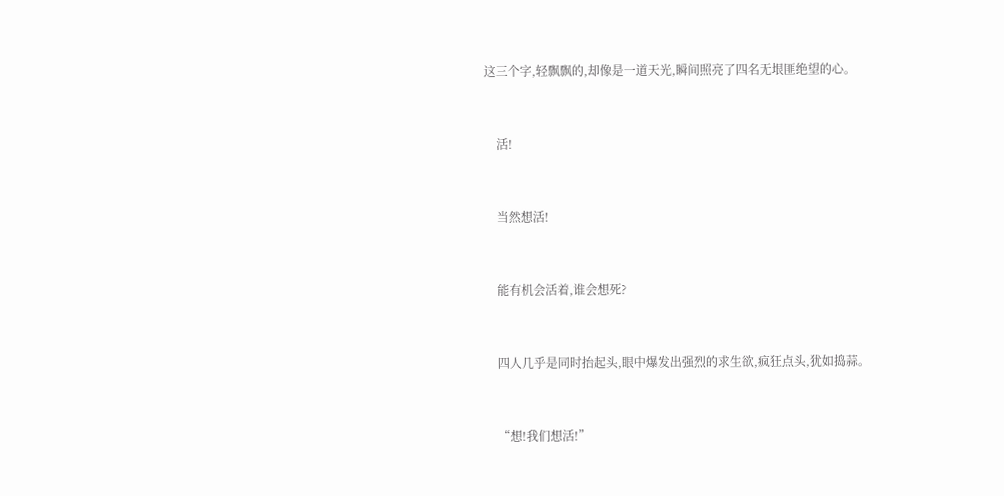这三个字,轻飘飘的,却像是一道天光,瞬间照亮了四名无垠匪绝望的心。


    活!


    当然想活!


    能有机会活着,谁会想死?


    四人几乎是同时抬起头,眼中爆发出强烈的求生欲,疯狂点头,犹如捣蒜。


    “想!我们想活!”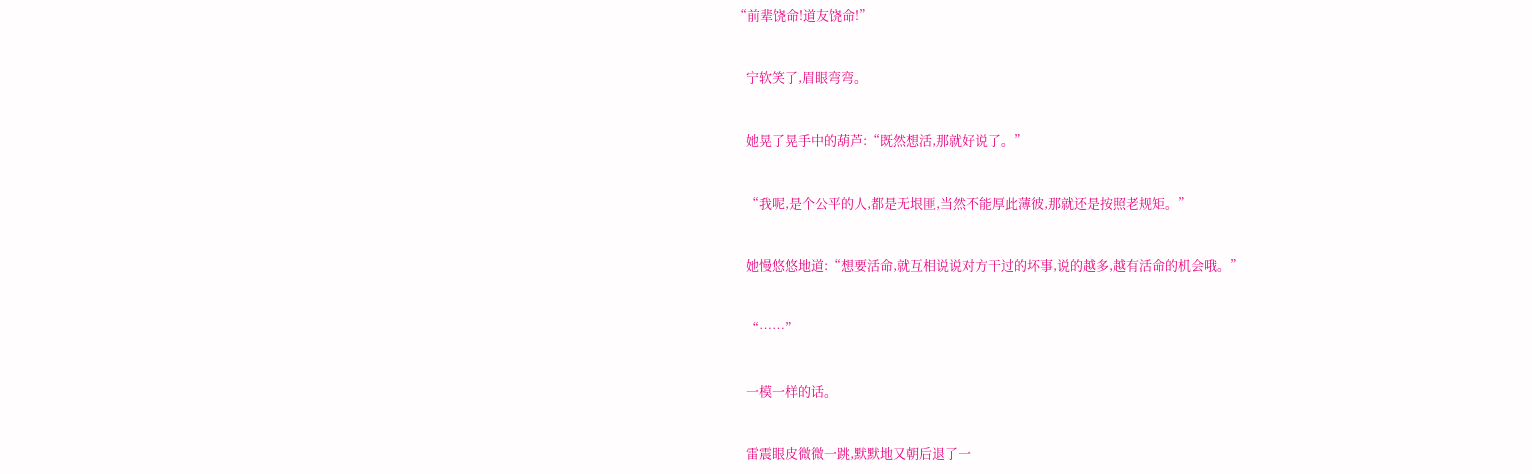“前辈饶命!道友饶命!”


    宁软笑了,眉眼弯弯。


    她晃了晃手中的葫芦:“既然想活,那就好说了。”


    “我呢,是个公平的人,都是无垠匪,当然不能厚此薄彼,那就还是按照老规矩。”


    她慢悠悠地道:“想要活命,就互相说说对方干过的坏事,说的越多,越有活命的机会哦。”


    “……”


    一模一样的话。


    雷震眼皮微微一跳,默默地又朝后退了一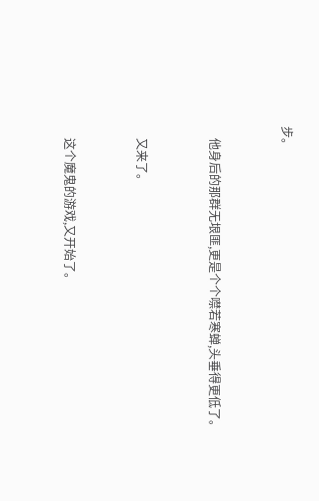步。


    他身后的那群无垠匪,更是个个噤若寒蝉,头垂得更低了。


    又来了。


    这个魔鬼的游戏,又开始了。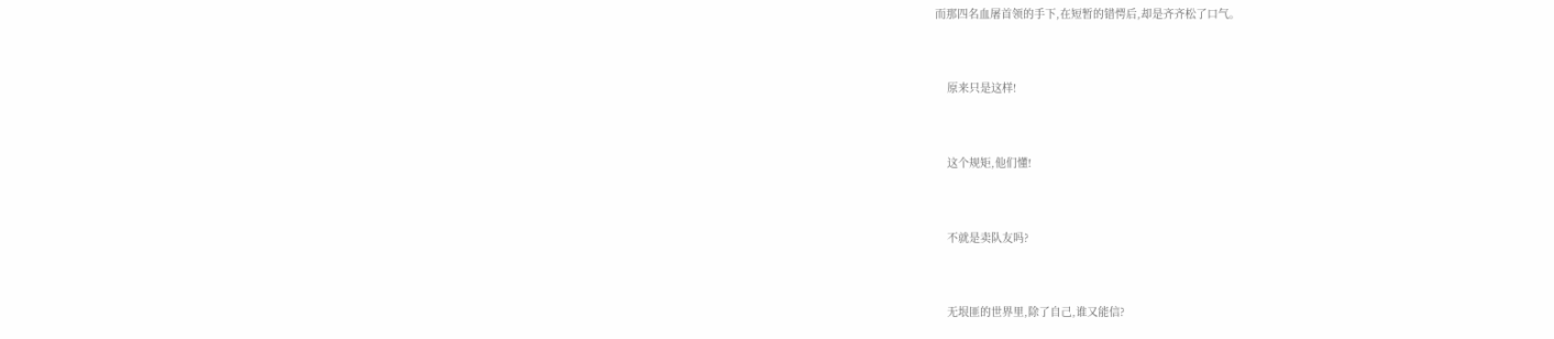而那四名血屠首领的手下,在短暂的错愕后,却是齐齐松了口气。


    原来只是这样!


    这个规矩,他们懂!


    不就是卖队友吗?


    无垠匪的世界里,除了自己,谁又能信?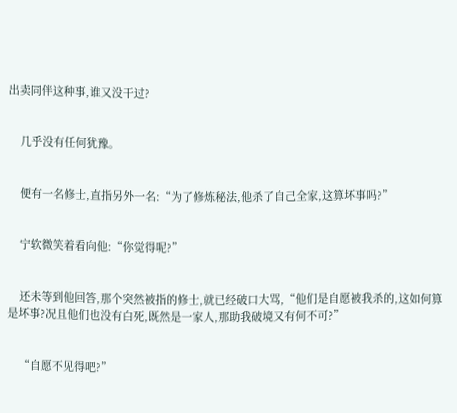出卖同伴这种事,谁又没干过?


    几乎没有任何犹豫。


    便有一名修士,直指另外一名:“为了修炼秘法,他杀了自己全家,这算坏事吗?”


    宁软微笑着看向他:“你觉得呢?”


    还未等到他回答,那个突然被指的修士,就已经破口大骂,“他们是自愿被我杀的,这如何算是坏事?况且他们也没有白死,既然是一家人,那助我破境又有何不可?”


    “自愿不见得吧?”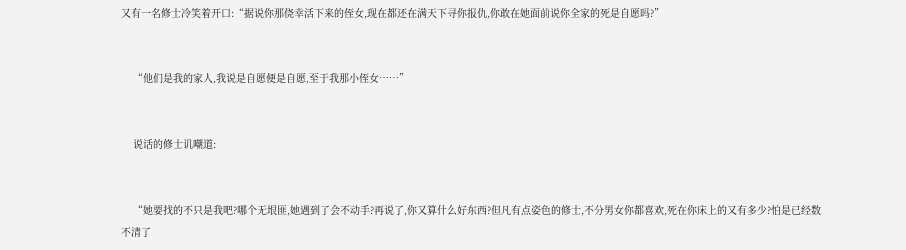又有一名修士冷笑着开口:“据说你那侥幸活下来的侄女,现在都还在满天下寻你报仇,你敢在她面前说你全家的死是自愿吗?”


    “他们是我的家人,我说是自愿便是自愿,至于我那小侄女……”


    说话的修士讥嘲道:


    “她要找的不只是我吧?哪个无垠匪,她遇到了会不动手?再说了,你又算什么好东西?但凡有点姿色的修士,不分男女你都喜欢,死在你床上的又有多少?怕是已经数不清了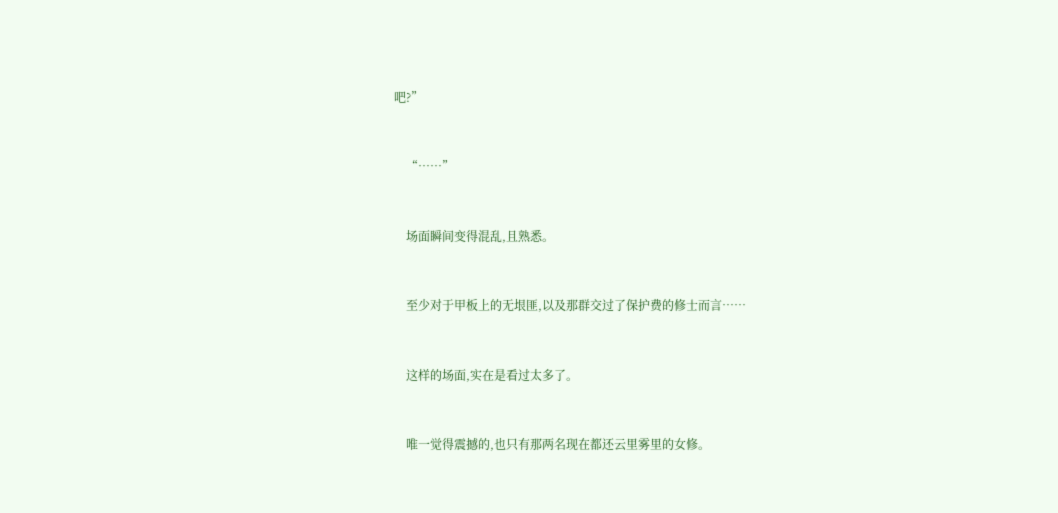吧?”


    “……”


    场面瞬间变得混乱,且熟悉。


    至少对于甲板上的无垠匪,以及那群交过了保护费的修士而言……


    这样的场面,实在是看过太多了。


    唯一觉得震撼的,也只有那两名现在都还云里雾里的女修。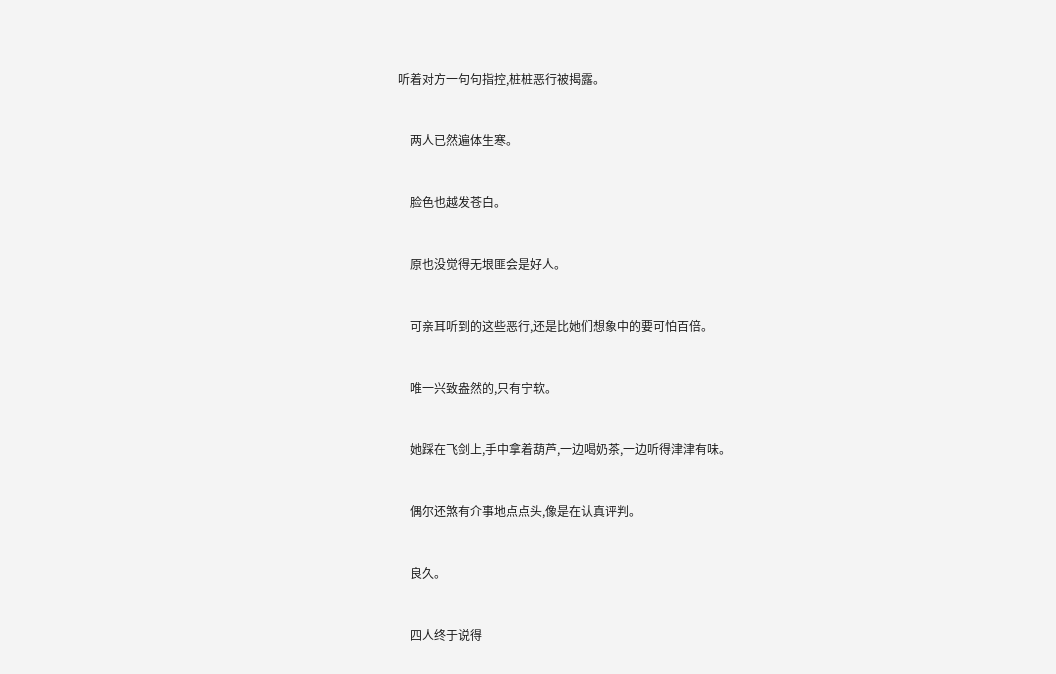听着对方一句句指控,桩桩恶行被揭露。


    两人已然遍体生寒。


    脸色也越发苍白。


    原也没觉得无垠匪会是好人。


    可亲耳听到的这些恶行,还是比她们想象中的要可怕百倍。


    唯一兴致盎然的,只有宁软。


    她踩在飞剑上,手中拿着葫芦,一边喝奶茶,一边听得津津有味。


    偶尔还煞有介事地点点头,像是在认真评判。


    良久。


    四人终于说得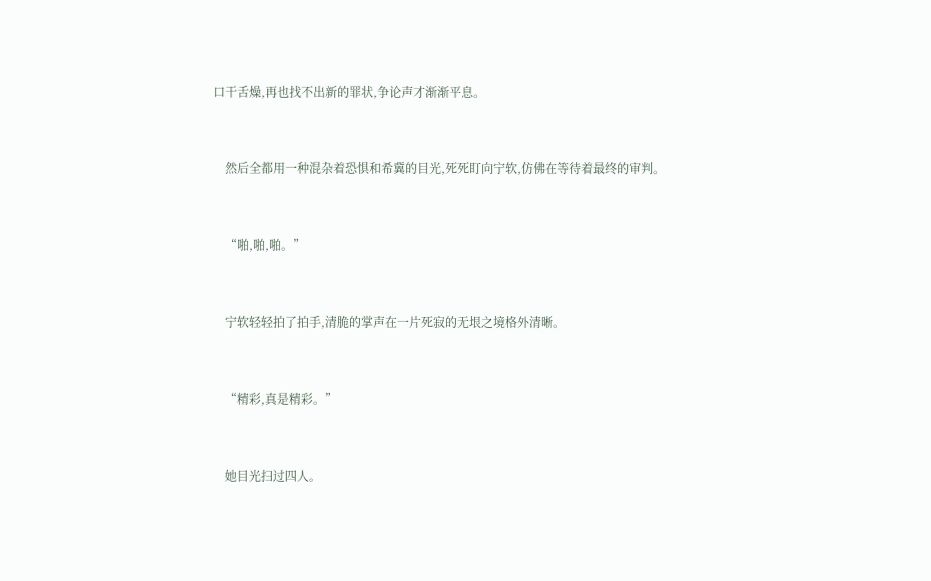口干舌燥,再也找不出新的罪状,争论声才渐渐平息。


    然后全都用一种混杂着恐惧和希冀的目光,死死盯向宁软,仿佛在等待着最终的审判。


    “啪,啪,啪。”


    宁软轻轻拍了拍手,清脆的掌声在一片死寂的无垠之境格外清晰。


    “精彩,真是精彩。”


    她目光扫过四人。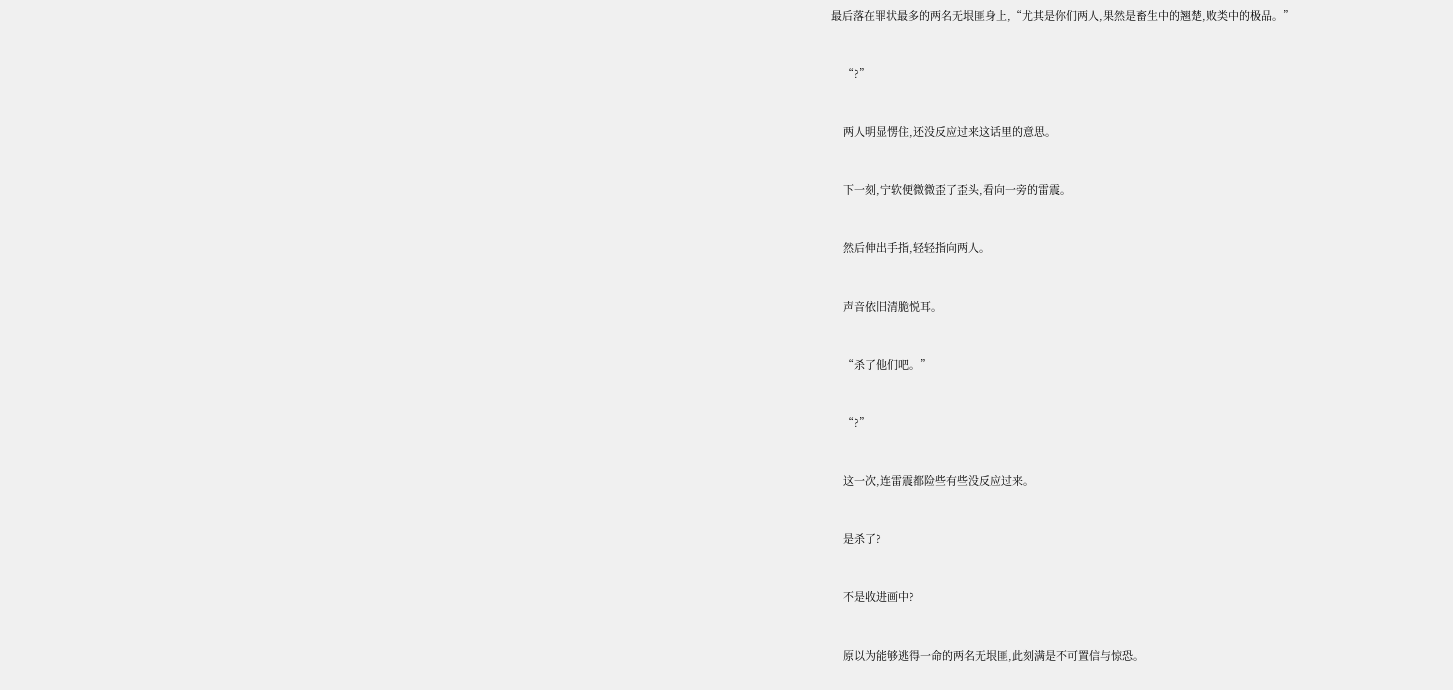最后落在罪状最多的两名无垠匪身上,“尤其是你们两人,果然是畜生中的翘楚,败类中的极品。”


    “?”


    两人明显愣住,还没反应过来这话里的意思。


    下一刻,宁软便微微歪了歪头,看向一旁的雷震。


    然后伸出手指,轻轻指向两人。


    声音依旧清脆悦耳。


    “杀了他们吧。”


    “?”


    这一次,连雷震都险些有些没反应过来。


    是杀了?


    不是收进画中?


    原以为能够逃得一命的两名无垠匪,此刻满是不可置信与惊恐。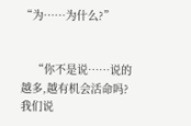“为……为什么?”


    “你不是说……说的越多,越有机会活命吗?我们说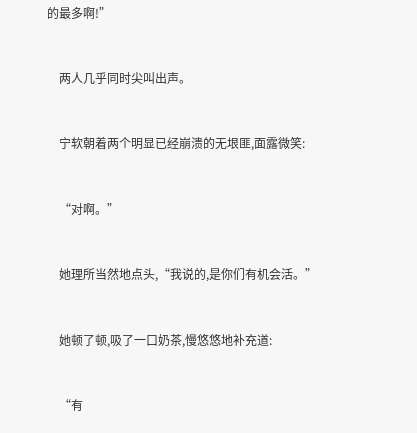的最多啊!”


    两人几乎同时尖叫出声。


    宁软朝着两个明显已经崩溃的无垠匪,面露微笑:


    “对啊。”


    她理所当然地点头,“我说的,是你们有机会活。”


    她顿了顿,吸了一口奶茶,慢悠悠地补充道:


    “有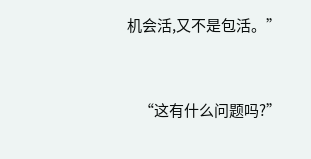机会活,又不是包活。”


    “这有什么问题吗?”